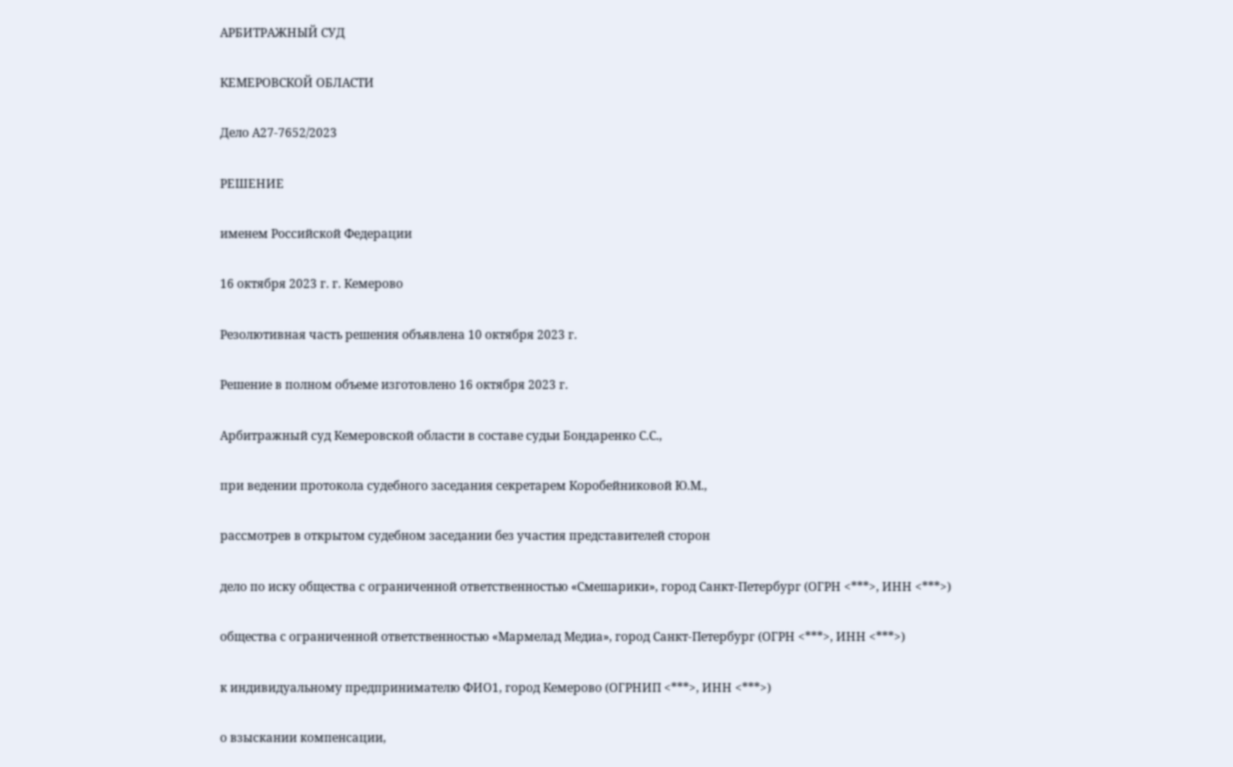АРБИТРАЖНЫЙ СУД

КЕМЕРОВСКОЙ ОБЛАСТИ

Дело А27-7652/2023

РЕШЕНИЕ

именем Российской Федерации

16 октября 2023 г. г. Кемерово

Резолютивная часть решения объявлена 10 октября 2023 г.

Решение в полном объеме изготовлено 16 октября 2023 г.

Арбитражный суд Кемеровской области в составе судьи Бондаренко С.С.,

при ведении протокола судебного заседания секретарем Коробейниковой Ю.М.,

рассмотрев в открытом судебном заседании без участия представителей сторон

дело по иску общества с ограниченной ответственностью «Смешарики», город Санкт-Петербург (ОГРН <***>, ИНН <***>)

общества с ограниченной ответственностью «Мармелад Медиа», город Санкт-Петербург (ОГРН <***>, ИНН <***>)

к индивидуальному предпринимателю ФИО1, город Кемерово (ОГРНИП <***>, ИНН <***>)

о взыскании компенсации,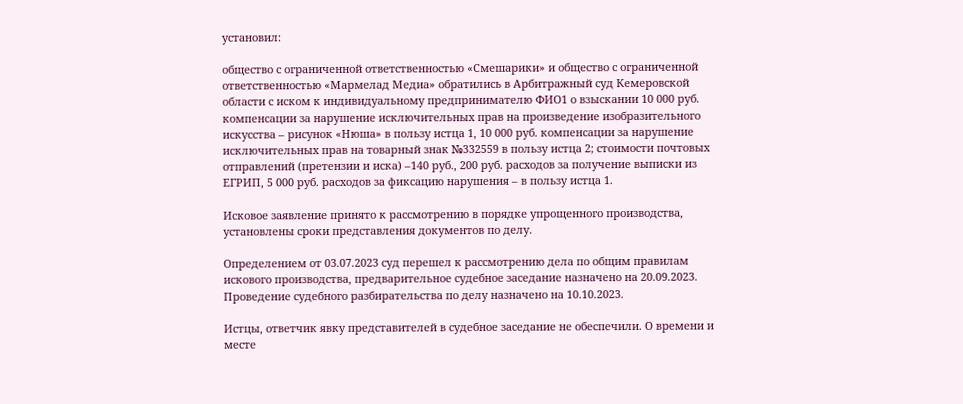установил:

общество с ограниченной ответственностью «Смешарики» и общество с ограниченной ответственностью «Мармелад Медиа» обратились в Арбитражный суд Кемеровской области с иском к индивидуальному предпринимателю ФИО1 о взыскании 10 000 руб. компенсации за нарушение исключительных прав на произведение изобразительного искусства – рисунок «Нюша» в пользу истца 1, 10 000 руб. компенсации за нарушение исключительных прав на товарный знак №332559 в пользу истца 2; стоимости почтовых отправлений (претензии и иска) –140 руб., 200 руб. расходов за получение выписки из ЕГРИП, 5 000 руб. расходов за фиксацию нарушения – в пользу истца 1.

Исковое заявление принято к рассмотрению в порядке упрощенного производства, установлены сроки представления документов по делу.

Определением от 03.07.2023 суд перешел к рассмотрению дела по общим правилам искового производства, предварительное судебное заседание назначено на 20.09.2023. Проведение судебного разбирательства по делу назначено на 10.10.2023.

Истцы, ответчик явку представителей в судебное заседание не обеспечили. О времени и месте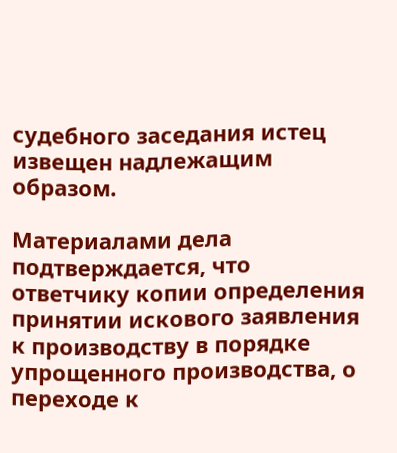судебного заседания истец извещен надлежащим образом.

Материалами дела подтверждается, что ответчику копии определения принятии искового заявления к производству в порядке упрощенного производства, о переходе к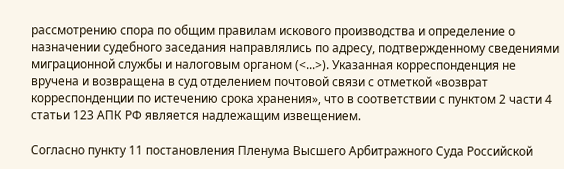рассмотрению спора по общим правилам искового производства и определение о назначении судебного заседания направлялись по адресу, подтвержденному сведениями миграционной службы и налоговым органом (<...>). Указанная корреспонденция не вручена и возвращена в суд отделением почтовой связи с отметкой «возврат корреспонденции по истечению срока хранения», что в соответствии с пунктом 2 части 4 статьи 123 АПК РФ является надлежащим извещением.

Согласно пункту 11 постановления Пленума Высшего Арбитражного Суда Российской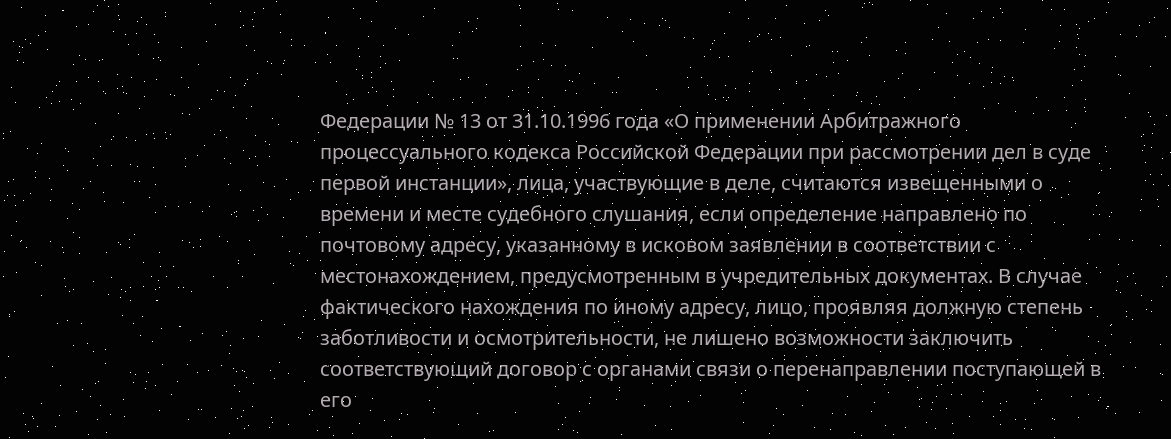Федерации № 13 от 31.10.1996 года «О применении Арбитражного процессуального кодекса Российской Федерации при рассмотрении дел в суде первой инстанции», лица, участвующие в деле, считаются извещенными о времени и месте судебного слушания, если определение направлено по почтовому адресу, указанному в исковом заявлении в соответствии с местонахождением, предусмотренным в учредительных документах. В случае фактического нахождения по иному адресу, лицо, проявляя должную степень заботливости и осмотрительности, не лишено возможности заключить соответствующий договор с органами связи о перенаправлении поступающей в его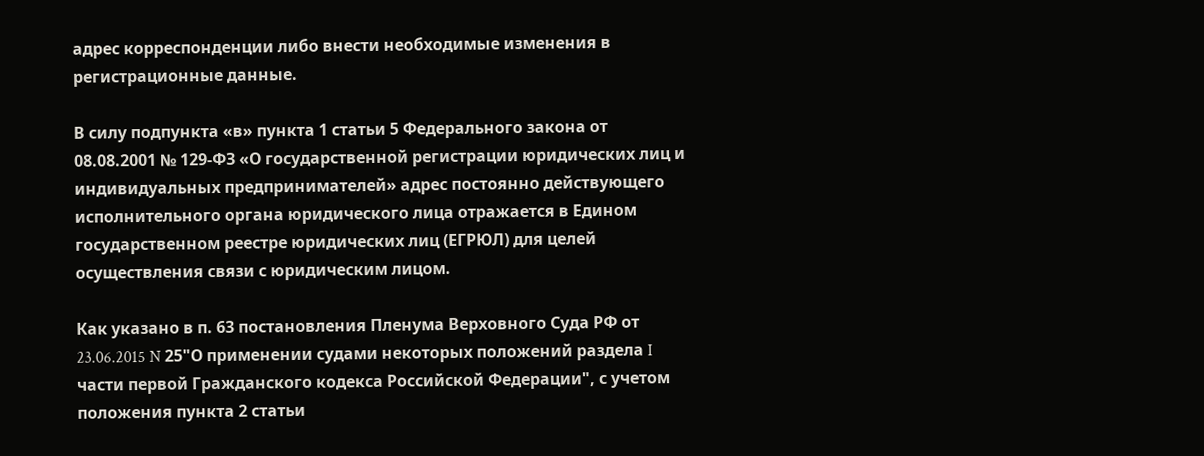адрес корреспонденции либо внести необходимые изменения в регистрационные данные.

В силу подпункта «в» пункта 1 статьи 5 Федерального закона от 08.08.2001 № 129-ФЗ «О государственной регистрации юридических лиц и индивидуальных предпринимателей» адрес постоянно действующего исполнительного органа юридического лица отражается в Едином государственном реестре юридических лиц (ЕГРЮЛ) для целей осуществления связи с юридическим лицом.

Как указано в п. 63 постановления Пленума Верховного Суда РФ от 23.06.2015 N 25"О применении судами некоторых положений раздела I части первой Гражданского кодекса Российской Федерации", с учетом положения пункта 2 статьи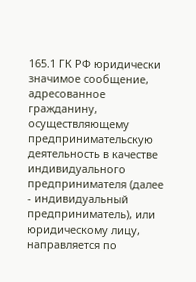165.1 ГК РФ юридически значимое сообщение, адресованное гражданину, осуществляющему предпринимательскую деятельность в качестве индивидуального предпринимателя (далее - индивидуальный предприниматель), или юридическому лицу, направляется по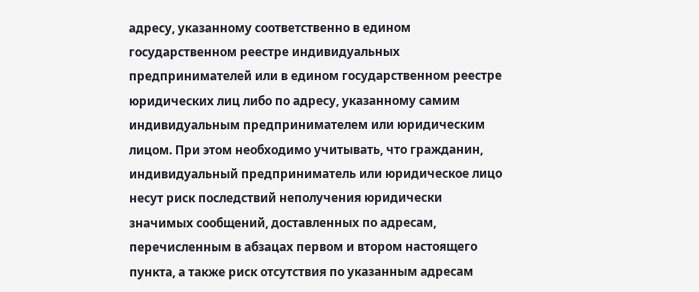адресу, указанному соответственно в едином государственном реестре индивидуальных предпринимателей или в едином государственном реестре юридических лиц либо по адресу, указанному самим индивидуальным предпринимателем или юридическим лицом. При этом необходимо учитывать, что гражданин, индивидуальный предприниматель или юридическое лицо несут риск последствий неполучения юридически значимых сообщений, доставленных по адресам, перечисленным в абзацах первом и втором настоящего пункта, а также риск отсутствия по указанным адресам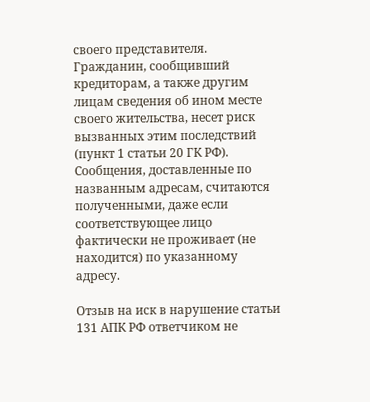своего представителя. Гражданин, сообщивший кредиторам, а также другим лицам сведения об ином месте своего жительства, несет риск вызванных этим последствий (пункт 1 статьи 20 ГК РФ). Сообщения, доставленные по названным адресам, считаются полученными, даже если соответствующее лицо фактически не проживает (не находится) по указанному адресу.

Отзыв на иск в нарушение статьи 131 АПК РФ ответчиком не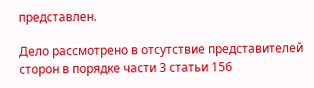представлен.

Дело рассмотрено в отсутствие представителей сторон в порядке части 3 статьи 156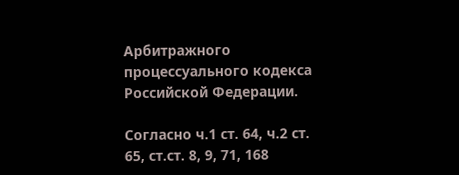Арбитражного процессуального кодекса Российской Федерации.

Согласно ч.1 ст. 64, ч.2 ст. 65, ст.ст. 8, 9, 71, 168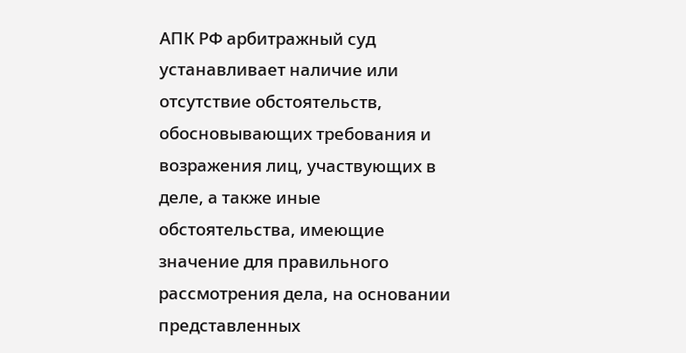АПК РФ арбитражный суд устанавливает наличие или отсутствие обстоятельств, обосновывающих требования и возражения лиц, участвующих в деле, а также иные обстоятельства, имеющие значение для правильного рассмотрения дела, на основании представленных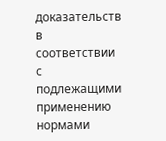доказательств в соответствии с подлежащими применению нормами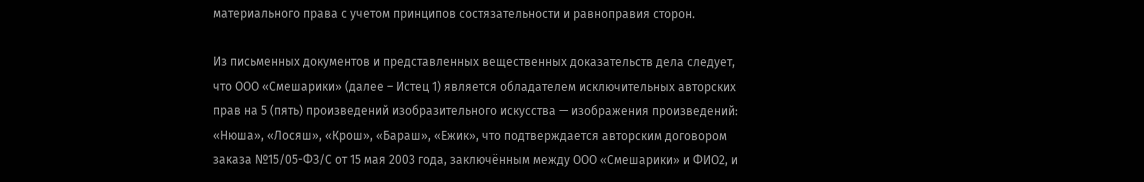материального права с учетом принципов состязательности и равноправия сторон.

Из письменных документов и представленных вещественных доказательств дела следует, что ООО «Смешарики» (далее – Истец 1) является обладателем исключительных авторских прав на 5 (пять) произведений изобразительного искусства — изображения произведений: «Нюша», «Лосяш», «Крош», «Бараш», «Ежик», что подтверждается авторским договором заказа №15/05-ФЗ/С от 15 мая 2003 года, заключённым между ООО «Смешарики» и ФИО2, и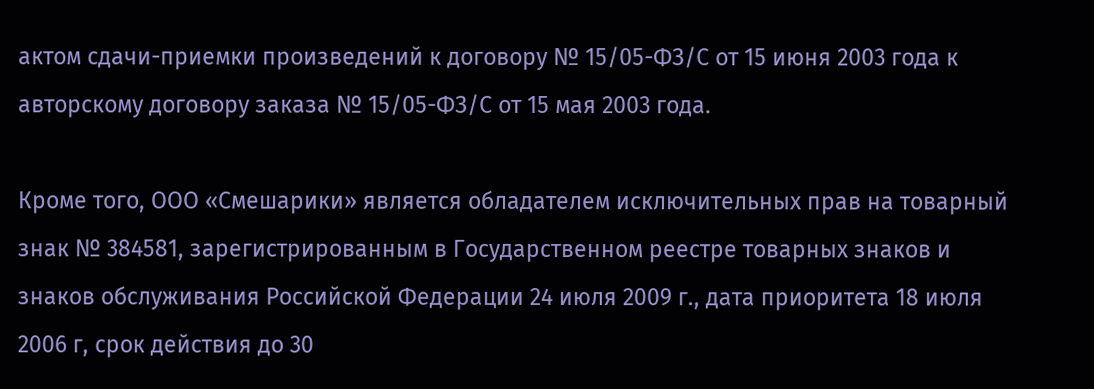актом сдачи-приемки произведений к договору № 15/05-ФЗ/С от 15 июня 2003 года к авторскому договору заказа № 15/05-ФЗ/С от 15 мая 2003 года.

Кроме того, ООО «Смешарики» является обладателем исключительных прав на товарный знак № 384581, зарегистрированным в Государственном реестре товарных знаков и знаков обслуживания Российской Федерации 24 июля 2009 г., дата приоритета 18 июля 2006 г, срок действия до 30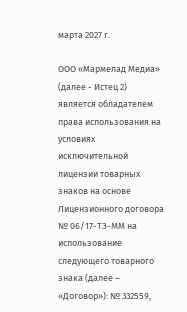марта 2027 г.

ООО «Мармелад Медиа» (далее - Истец 2) является обладателем права использования на условиях исключительной лицензии товарных знаков на основе Лицензионного договора № 06/17-ТЗ-ММ на использование следующего товарного знака (далее – «Договор»): № 332559,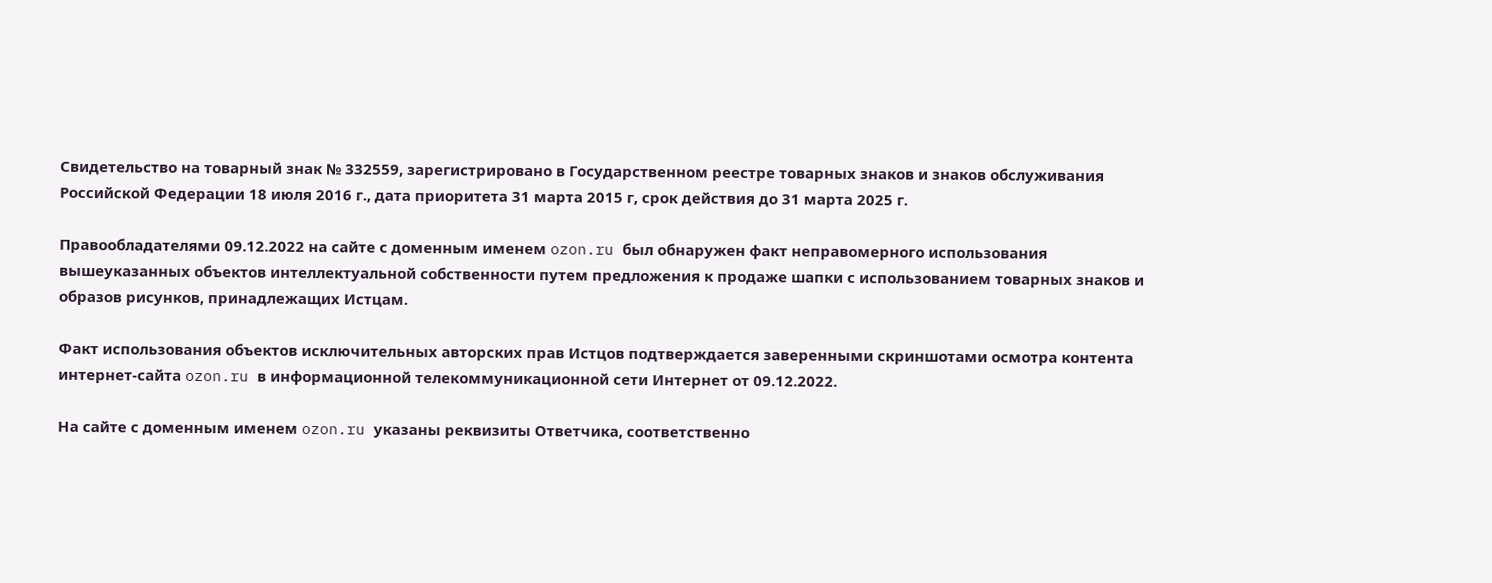Свидетельство на товарный знак № 332559, зарегистрировано в Государственном реестре товарных знаков и знаков обслуживания Российской Федерации 18 июля 2016 г., дата приоритета 31 марта 2015 г, срок действия до 31 марта 2025 г.

Правообладателями 09.12.2022 на сайте с доменным именем ozon.ru был обнаружен факт неправомерного использования вышеуказанных объектов интеллектуальной собственности путем предложения к продаже шапки с использованием товарных знаков и образов рисунков, принадлежащих Истцам.

Факт использования объектов исключительных авторских прав Истцов подтверждается заверенными скриншотами осмотра контента интернет-сайта ozon.ru в информационной телекоммуникационной сети Интернет от 09.12.2022.

На сайте с доменным именем ozon.ru указаны реквизиты Ответчика, соответственно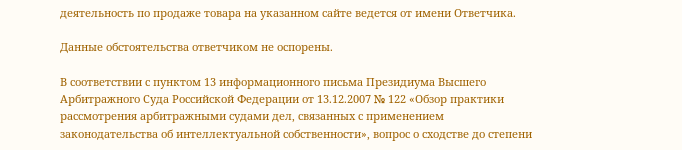деятельность по продаже товара на указанном сайте ведется от имени Ответчика.

Данные обстоятельства ответчиком не оспорены.

В соответствии с пунктом 13 информационного письма Президиума Высшего Арбитражного Суда Российской Федерации от 13.12.2007 № 122 «Обзор практики рассмотрения арбитражными судами дел, связанных с применением законодательства об интеллектуальной собственности», вопрос о сходстве до степени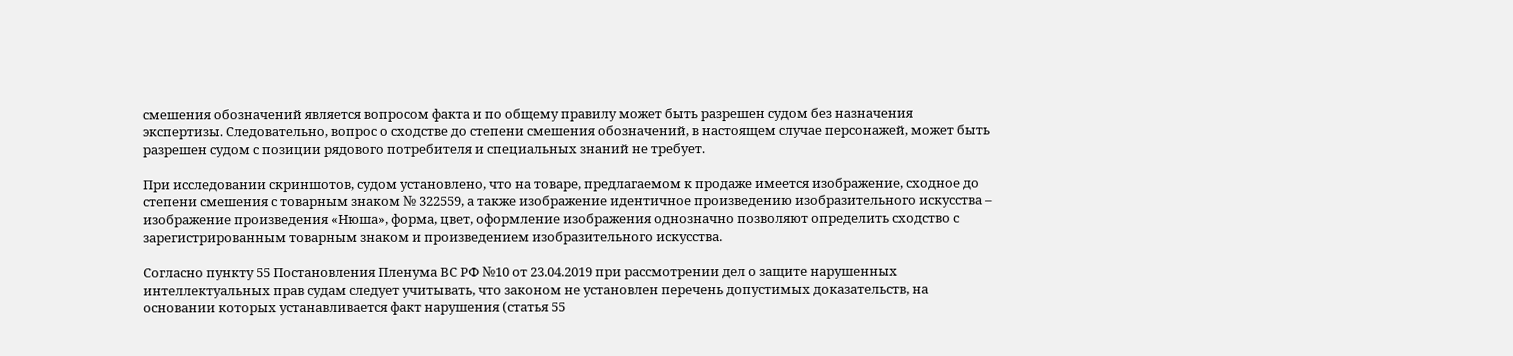смешения обозначений является вопросом факта и по общему правилу может быть разрешен судом без назначения экспертизы. Следовательно, вопрос о сходстве до степени смешения обозначений, в настоящем случае персонажей, может быть разрешен судом с позиции рядового потребителя и специальных знаний не требует.

При исследовании скриншотов, судом установлено, что на товаре, предлагаемом к продаже имеется изображение, сходное до степени смешения с товарным знаком № 322559, а также изображение идентичное произведению изобразительного искусства – изображение произведения «Нюша», форма, цвет, оформление изображения однозначно позволяют определить сходство с зарегистрированным товарным знаком и произведением изобразительного искусства.

Согласно пункту 55 Постановления Пленума ВС РФ №10 от 23.04.2019 при рассмотрении дел о защите нарушенных интеллектуальных прав судам следует учитывать, что законом не установлен перечень допустимых доказательств, на основании которых устанавливается факт нарушения (статья 55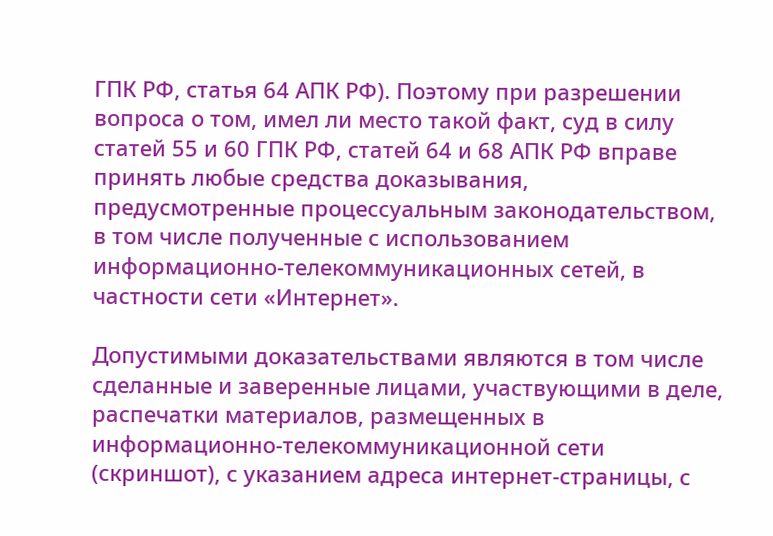ГПК РФ, статья 64 АПК РФ). Поэтому при разрешении вопроса о том, имел ли место такой факт, суд в силу статей 55 и 60 ГПК РФ, статей 64 и 68 АПК РФ вправе принять любые средства доказывания, предусмотренные процессуальным законодательством, в том числе полученные с использованием информационно-телекоммуникационных сетей, в частности сети «Интернет».

Допустимыми доказательствами являются в том числе сделанные и заверенные лицами, участвующими в деле, распечатки материалов, размещенных в информационно-телекоммуникационной сети (скриншот), с указанием адреса интернет-страницы, с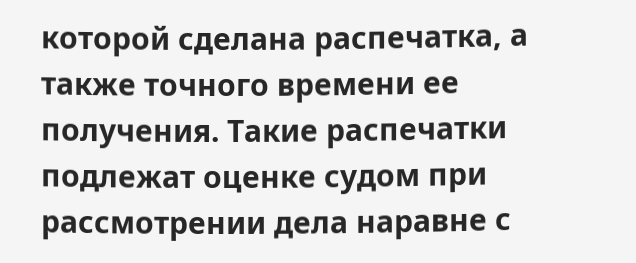которой сделана распечатка, а также точного времени ее получения. Такие распечатки подлежат оценке судом при рассмотрении дела наравне с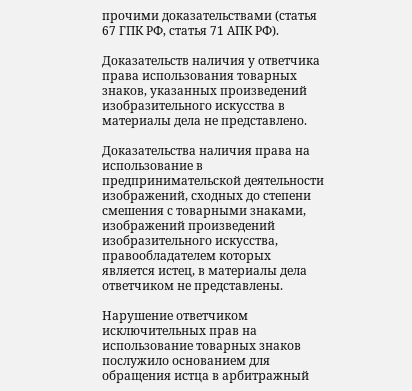прочими доказательствами (статья 67 ГПК РФ, статья 71 АПК РФ).

Доказательств наличия у ответчика права использования товарных знаков, указанных произведений изобразительного искусства в материалы дела не представлено.

Доказательства наличия права на использование в предпринимательской деятельности изображений, сходных до степени смешения с товарными знаками, изображений произведений изобразительного искусства, правообладателем которых является истец, в материалы дела ответчиком не представлены.

Нарушение ответчиком исключительных прав на использование товарных знаков послужило основанием для обращения истца в арбитражный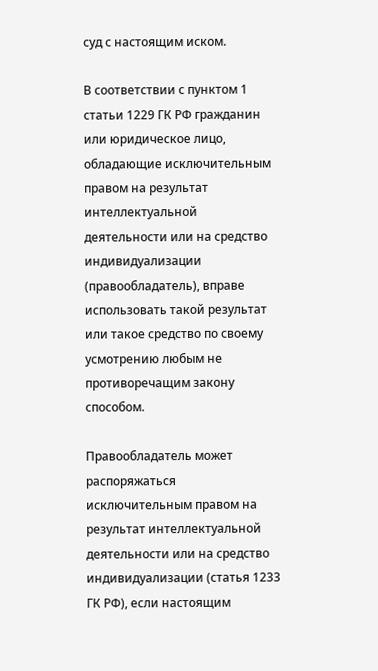суд с настоящим иском.

В соответствии с пунктом 1 статьи 1229 ГК РФ гражданин или юридическое лицо, обладающие исключительным правом на результат интеллектуальной деятельности или на средство индивидуализации (правообладатель), вправе использовать такой результат или такое средство по своему усмотрению любым не противоречащим закону способом.

Правообладатель может распоряжаться исключительным правом на результат интеллектуальной деятельности или на средство индивидуализации (статья 1233 ГК РФ), если настоящим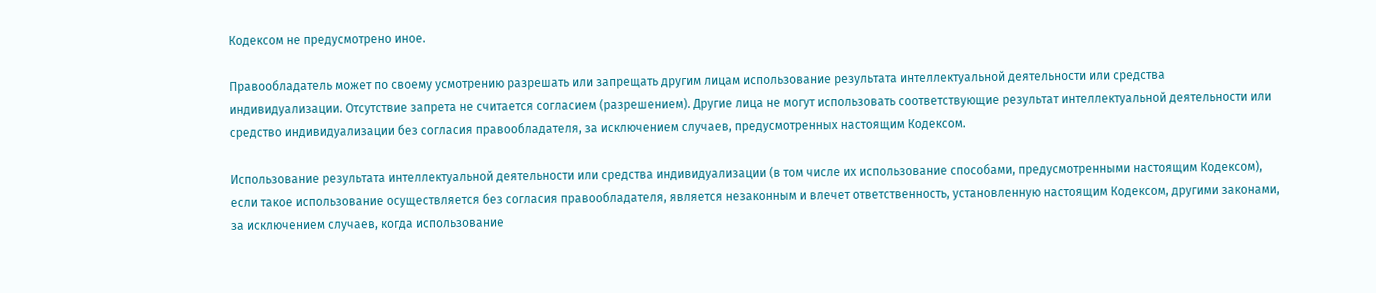Кодексом не предусмотрено иное.

Правообладатель может по своему усмотрению разрешать или запрещать другим лицам использование результата интеллектуальной деятельности или средства индивидуализации. Отсутствие запрета не считается согласием (разрешением). Другие лица не могут использовать соответствующие результат интеллектуальной деятельности или средство индивидуализации без согласия правообладателя, за исключением случаев, предусмотренных настоящим Кодексом.

Использование результата интеллектуальной деятельности или средства индивидуализации (в том числе их использование способами, предусмотренными настоящим Кодексом), если такое использование осуществляется без согласия правообладателя, является незаконным и влечет ответственность, установленную настоящим Кодексом, другими законами, за исключением случаев, когда использование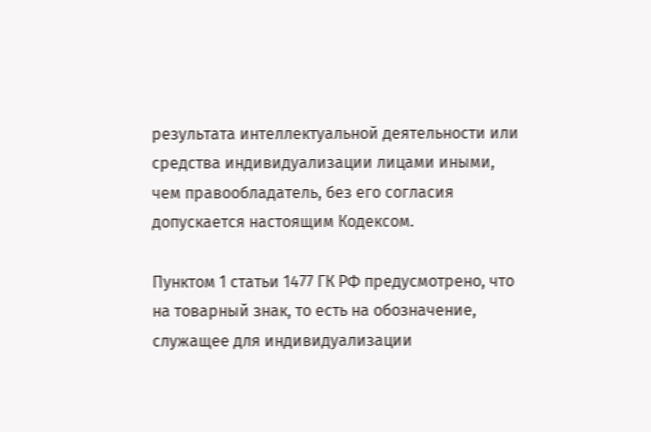результата интеллектуальной деятельности или средства индивидуализации лицами иными, чем правообладатель, без его согласия допускается настоящим Кодексом.

Пунктом 1 статьи 1477 ГК РФ предусмотрено, что на товарный знак, то есть на обозначение, служащее для индивидуализации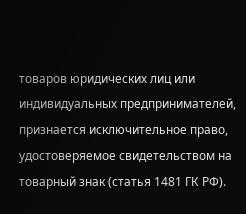товаров юридических лиц или индивидуальных предпринимателей, признается исключительное право, удостоверяемое свидетельством на товарный знак (статья 1481 ГК РФ).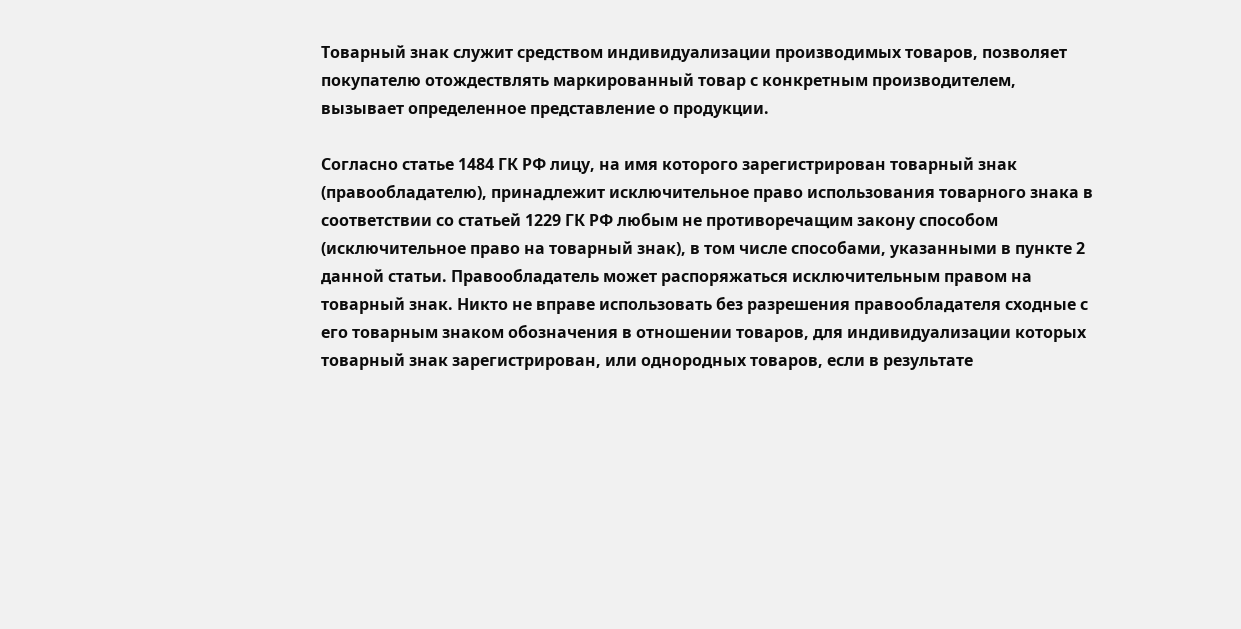Товарный знак служит средством индивидуализации производимых товаров, позволяет покупателю отождествлять маркированный товар с конкретным производителем, вызывает определенное представление о продукции.

Согласно статье 1484 ГК РФ лицу, на имя которого зарегистрирован товарный знак (правообладателю), принадлежит исключительное право использования товарного знака в соответствии со статьей 1229 ГК РФ любым не противоречащим закону способом (исключительное право на товарный знак), в том числе способами, указанными в пункте 2 данной статьи. Правообладатель может распоряжаться исключительным правом на товарный знак. Никто не вправе использовать без разрешения правообладателя сходные с его товарным знаком обозначения в отношении товаров, для индивидуализации которых товарный знак зарегистрирован, или однородных товаров, если в результате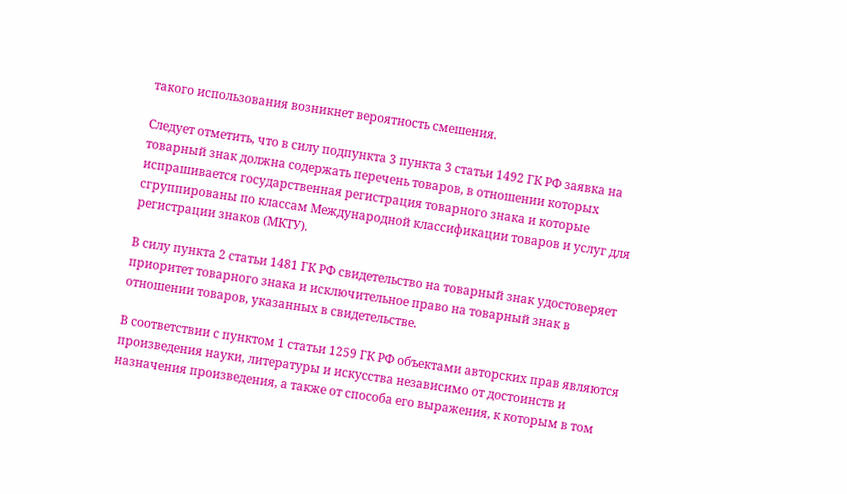такого использования возникнет вероятность смешения.

Следует отметить, что в силу подпункта 3 пункта 3 статьи 1492 ГК РФ заявка на товарный знак должна содержать перечень товаров, в отношении которых испрашивается государственная регистрация товарного знака и которые сгруппированы по классам Международной классификации товаров и услуг для регистрации знаков (МКТУ).

В силу пункта 2 статьи 1481 ГК РФ свидетельство на товарный знак удостоверяет приоритет товарного знака и исключительное право на товарный знак в отношении товаров, указанных в свидетельстве.

В соответствии с пунктом 1 статьи 1259 ГК РФ объектами авторских прав являются произведения науки, литературы и искусства независимо от достоинств и назначения произведения, а также от способа его выражения, к которым в том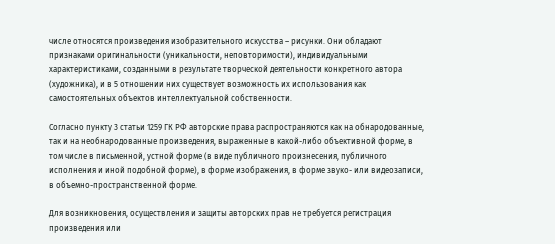числе относятся произведения изобразительного искусства – рисунки. Они обладают признаками оригинальности (уникальности, неповторимости), индивидуальными характеристиками, созданными в результате творческой деятельности конкретного автора (художника), и в 5 отношении них существует возможность их использования как самостоятельных объектов интеллектуальной собственности.

Согласно пункту 3 статьи 1259 ГК РФ авторские права распространяются как на обнародованные, так и на необнародованные произведения, выраженные в какой-либо объективной форме, в том числе в письменной, устной форме (в виде публичного произнесения, публичного исполнения и иной подобной форме), в форме изображения, в форме звуко- или видеозаписи, в объемно-пространственной форме.

Для возникновения, осуществления и защиты авторских прав не требуется регистрация произведения или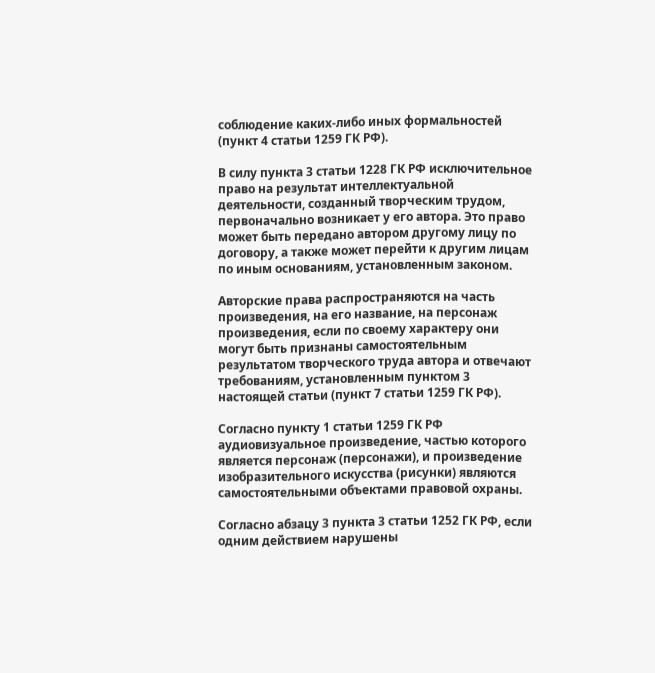соблюдение каких-либо иных формальностей (пункт 4 статьи 1259 ГК РФ).

В силу пункта 3 статьи 1228 ГК РФ исключительное право на результат интеллектуальной деятельности, созданный творческим трудом, первоначально возникает у его автора. Это право может быть передано автором другому лицу по договору, а также может перейти к другим лицам по иным основаниям, установленным законом.

Авторские права распространяются на часть произведения, на его название, на персонаж произведения, если по своему характеру они могут быть признаны самостоятельным результатом творческого труда автора и отвечают требованиям, установленным пунктом 3 настоящей статьи (пункт 7 статьи 1259 ГК РФ).

Согласно пункту 1 статьи 1259 ГК РФ аудиовизуальное произведение, частью которого является персонаж (персонажи), и произведение изобразительного искусства (рисунки) являются самостоятельными объектами правовой охраны.

Согласно абзацу 3 пункта 3 статьи 1252 ГК РФ, если одним действием нарушены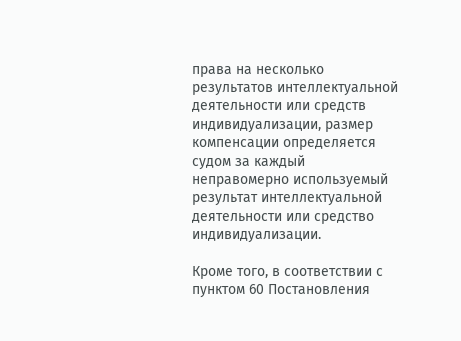права на несколько результатов интеллектуальной деятельности или средств индивидуализации, размер компенсации определяется судом за каждый неправомерно используемый результат интеллектуальной деятельности или средство индивидуализации.

Кроме того, в соответствии с пунктом 60 Постановления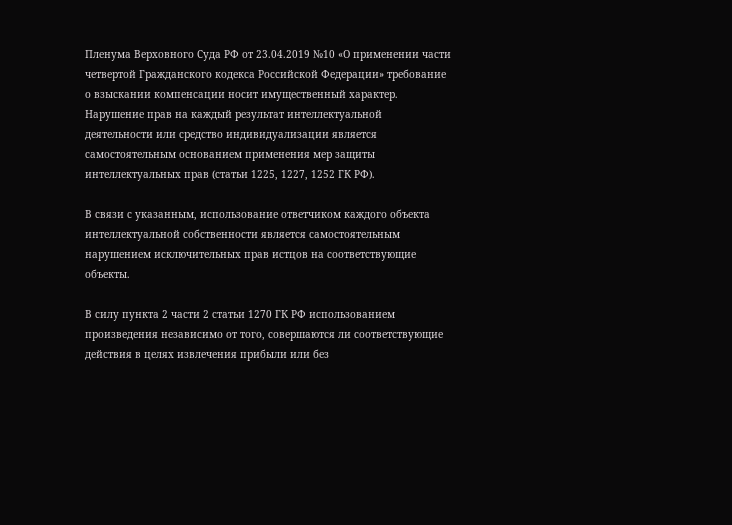Пленума Верховного Суда РФ от 23.04.2019 №10 «О применении части четвертой Гражданского кодекса Российской Федерации» требование о взыскании компенсации носит имущественный характер. Нарушение прав на каждый результат интеллектуальной деятельности или средство индивидуализации является самостоятельным основанием применения мер защиты интеллектуальных прав (статьи 1225, 1227, 1252 ГК РФ).

В связи с указанным, использование ответчиком каждого объекта интеллектуальной собственности является самостоятельным нарушением исключительных прав истцов на соответствующие объекты.

В силу пункта 2 части 2 статьи 1270 ГК РФ использованием произведения независимо от того, совершаются ли соответствующие действия в целях извлечения прибыли или без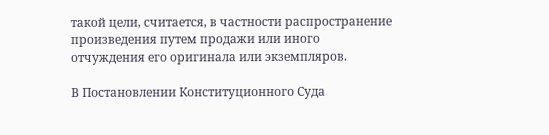такой цели, считается, в частности распространение произведения путем продажи или иного отчуждения его оригинала или экземпляров.

В Постановлении Конституционного Суда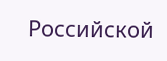Российской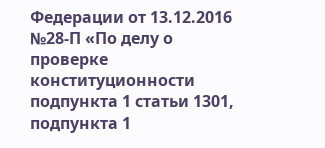Федерации от 13.12.2016 №28-П «По делу о проверке конституционности подпункта 1 статьи 1301, подпункта 1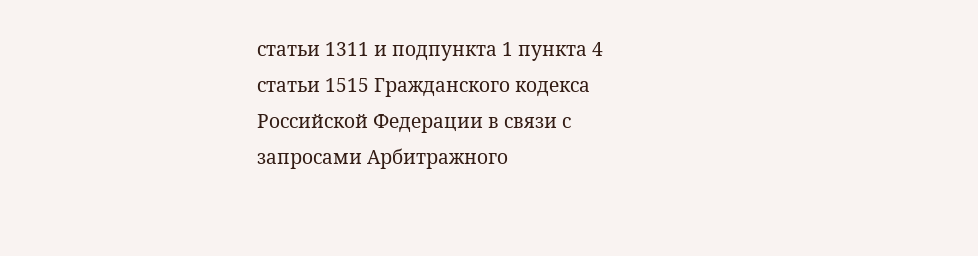статьи 1311 и подпункта 1 пункта 4 статьи 1515 Гражданского кодекса Российской Федерации в связи с запросами Арбитражного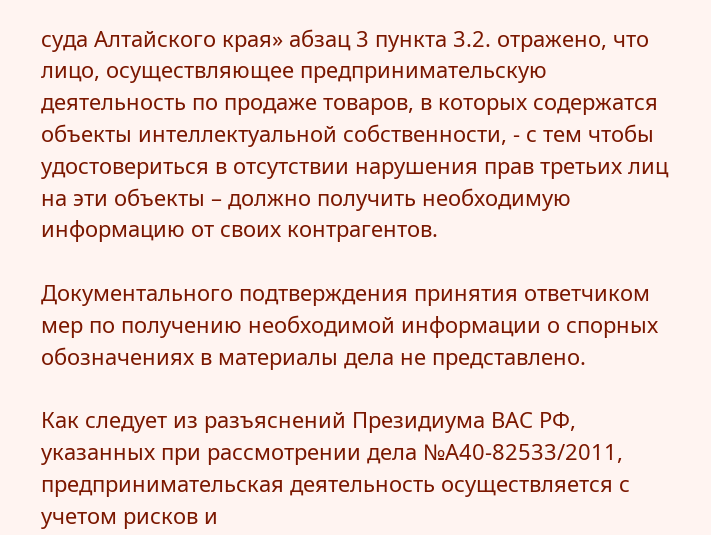суда Алтайского края» абзац 3 пункта 3.2. отражено, что лицо, осуществляющее предпринимательскую деятельность по продаже товаров, в которых содержатся объекты интеллектуальной собственности, - с тем чтобы удостовериться в отсутствии нарушения прав третьих лиц на эти объекты – должно получить необходимую информацию от своих контрагентов.

Документального подтверждения принятия ответчиком мер по получению необходимой информации о спорных обозначениях в материалы дела не представлено.

Как следует из разъяснений Президиума ВАС РФ, указанных при рассмотрении дела №А40-82533/2011, предпринимательская деятельность осуществляется с учетом рисков и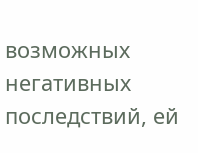возможных негативных последствий, ей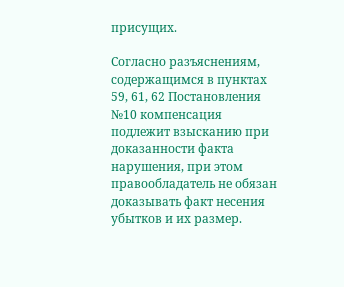присущих.

Согласно разъяснениям, содержащимся в пунктах 59, 61, 62 Постановления №10 компенсация подлежит взысканию при доказанности факта нарушения, при этом правообладатель не обязан доказывать факт несения убытков и их размер.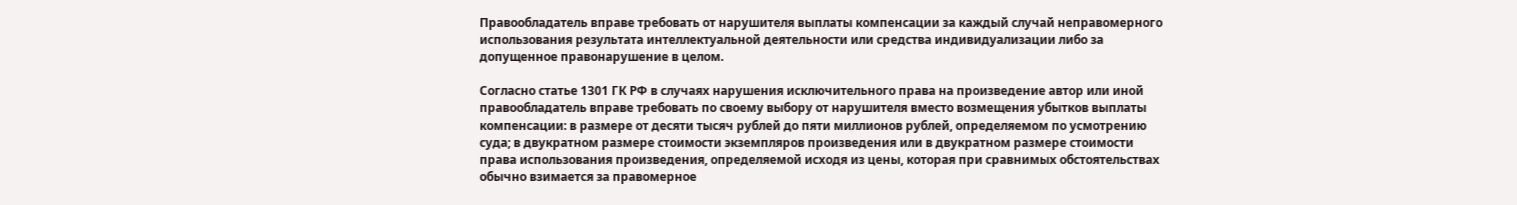Правообладатель вправе требовать от нарушителя выплаты компенсации за каждый случай неправомерного использования результата интеллектуальной деятельности или средства индивидуализации либо за допущенное правонарушение в целом.

Согласно статье 1301 ГК РФ в случаях нарушения исключительного права на произведение автор или иной правообладатель вправе требовать по своему выбору от нарушителя вместо возмещения убытков выплаты компенсации: в размере от десяти тысяч рублей до пяти миллионов рублей, определяемом по усмотрению суда; в двукратном размере стоимости экземпляров произведения или в двукратном размере стоимости права использования произведения, определяемой исходя из цены, которая при сравнимых обстоятельствах обычно взимается за правомерное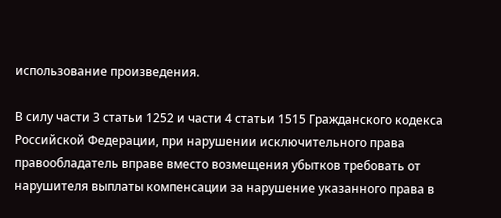использование произведения.

В силу части 3 статьи 1252 и части 4 статьи 1515 Гражданского кодекса Российской Федерации, при нарушении исключительного права правообладатель вправе вместо возмещения убытков требовать от нарушителя выплаты компенсации за нарушение указанного права в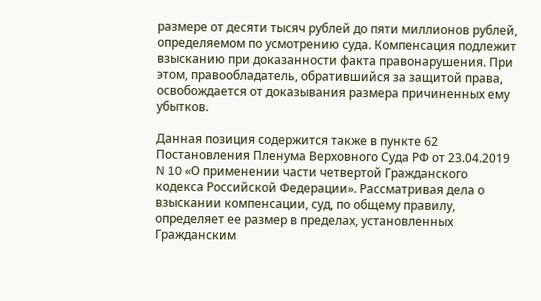размере от десяти тысяч рублей до пяти миллионов рублей, определяемом по усмотрению суда. Компенсация подлежит взысканию при доказанности факта правонарушения. При этом, правообладатель, обратившийся за защитой права, освобождается от доказывания размера причиненных ему убытков.

Данная позиция содержится также в пункте 62 Постановления Пленума Верховного Суда РФ от 23.04.2019 N 10 «О применении части четвертой Гражданского кодекса Российской Федерации». Рассматривая дела о взыскании компенсации, суд, по общему правилу, определяет ее размер в пределах, установленных Гражданским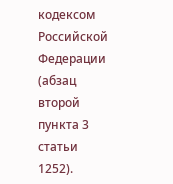кодексом Российской Федерации (абзац второй пункта 3 статьи 1252).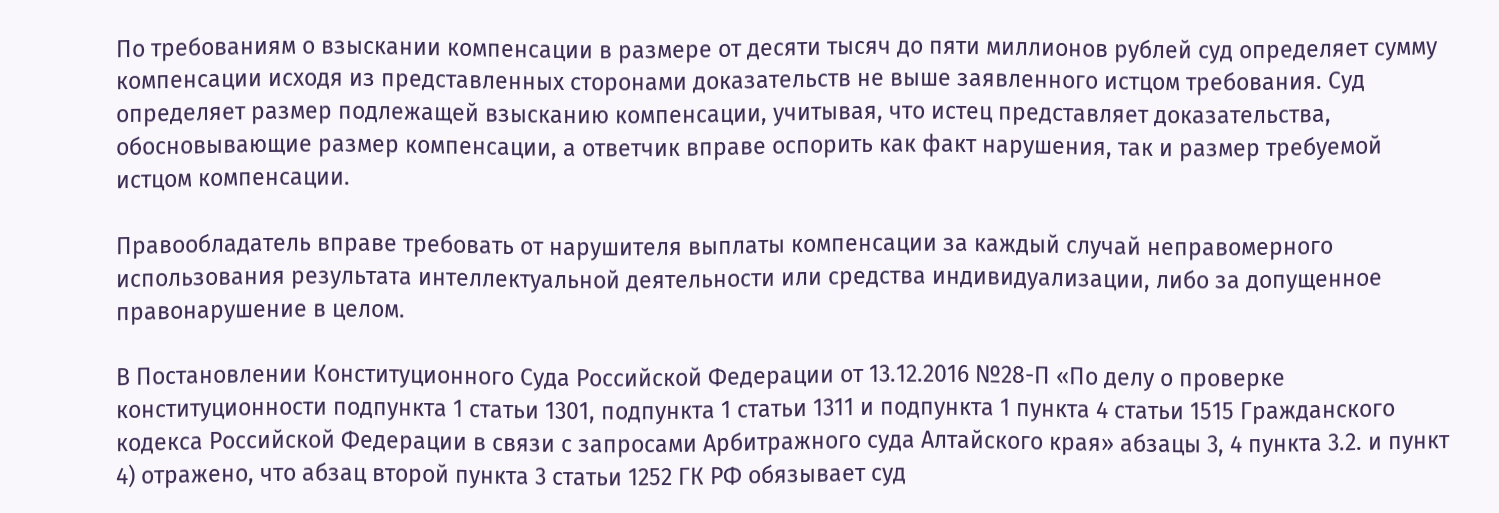По требованиям о взыскании компенсации в размере от десяти тысяч до пяти миллионов рублей суд определяет сумму компенсации исходя из представленных сторонами доказательств не выше заявленного истцом требования. Суд определяет размер подлежащей взысканию компенсации, учитывая, что истец представляет доказательства, обосновывающие размер компенсации, а ответчик вправе оспорить как факт нарушения, так и размер требуемой истцом компенсации.

Правообладатель вправе требовать от нарушителя выплаты компенсации за каждый случай неправомерного использования результата интеллектуальной деятельности или средства индивидуализации, либо за допущенное правонарушение в целом.

В Постановлении Конституционного Суда Российской Федерации от 13.12.2016 №28-П «По делу о проверке конституционности подпункта 1 статьи 1301, подпункта 1 статьи 1311 и подпункта 1 пункта 4 статьи 1515 Гражданского кодекса Российской Федерации в связи с запросами Арбитражного суда Алтайского края» абзацы 3, 4 пункта 3.2. и пункт 4) отражено, что абзац второй пункта 3 статьи 1252 ГК РФ обязывает суд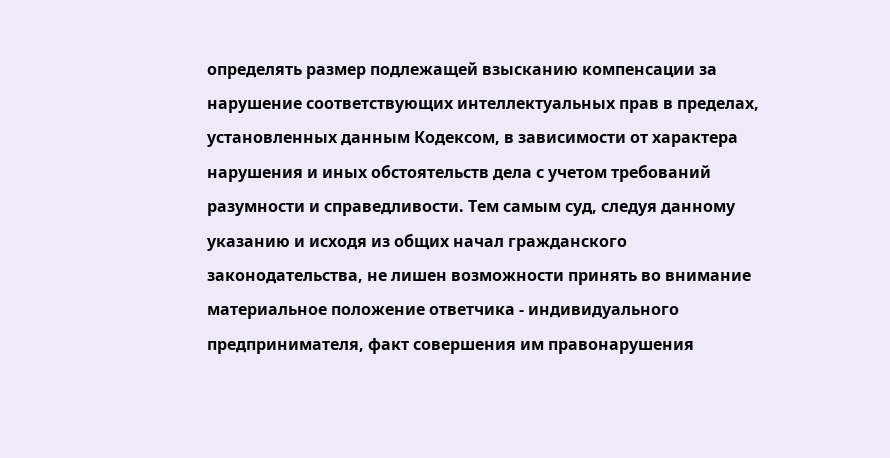определять размер подлежащей взысканию компенсации за нарушение соответствующих интеллектуальных прав в пределах, установленных данным Кодексом, в зависимости от характера нарушения и иных обстоятельств дела с учетом требований разумности и справедливости. Тем самым суд, следуя данному указанию и исходя из общих начал гражданского законодательства, не лишен возможности принять во внимание материальное положение ответчика - индивидуального предпринимателя, факт совершения им правонарушения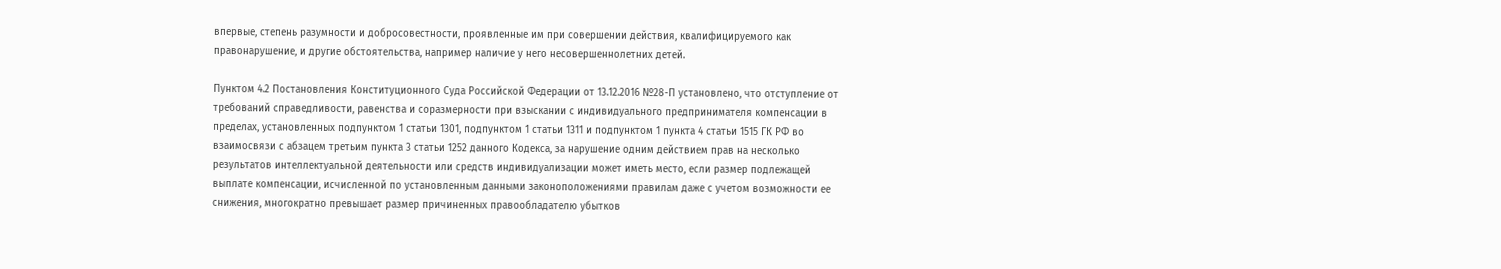впервые, степень разумности и добросовестности, проявленные им при совершении действия, квалифицируемого как правонарушение, и другие обстоятельства, например наличие у него несовершеннолетних детей.

Пунктом 4.2 Постановления Конституционного Суда Российской Федерации от 13.12.2016 №28-П установлено, что отступление от требований справедливости, равенства и соразмерности при взыскании с индивидуального предпринимателя компенсации в пределах, установленных подпунктом 1 статьи 1301, подпунктом 1 статьи 1311 и подпунктом 1 пункта 4 статьи 1515 ГК РФ во взаимосвязи с абзацем третьим пункта 3 статьи 1252 данного Кодекса, за нарушение одним действием прав на несколько результатов интеллектуальной деятельности или средств индивидуализации может иметь место, если размер подлежащей выплате компенсации, исчисленной по установленным данными законоположениями правилам даже с учетом возможности ее снижения, многократно превышает размер причиненных правообладателю убытков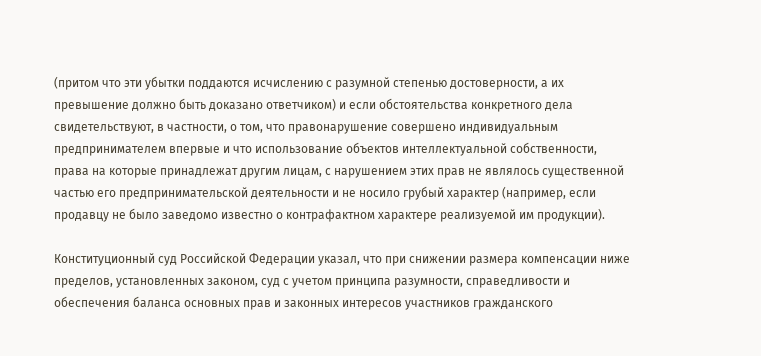(притом что эти убытки поддаются исчислению с разумной степенью достоверности, а их превышение должно быть доказано ответчиком) и если обстоятельства конкретного дела свидетельствуют, в частности, о том, что правонарушение совершено индивидуальным предпринимателем впервые и что использование объектов интеллектуальной собственности, права на которые принадлежат другим лицам, с нарушением этих прав не являлось существенной частью его предпринимательской деятельности и не носило грубый характер (например, если продавцу не было заведомо известно о контрафактном характере реализуемой им продукции).

Конституционный суд Российской Федерации указал, что при снижении размера компенсации ниже пределов, установленных законом, суд с учетом принципа разумности, справедливости и обеспечения баланса основных прав и законных интересов участников гражданского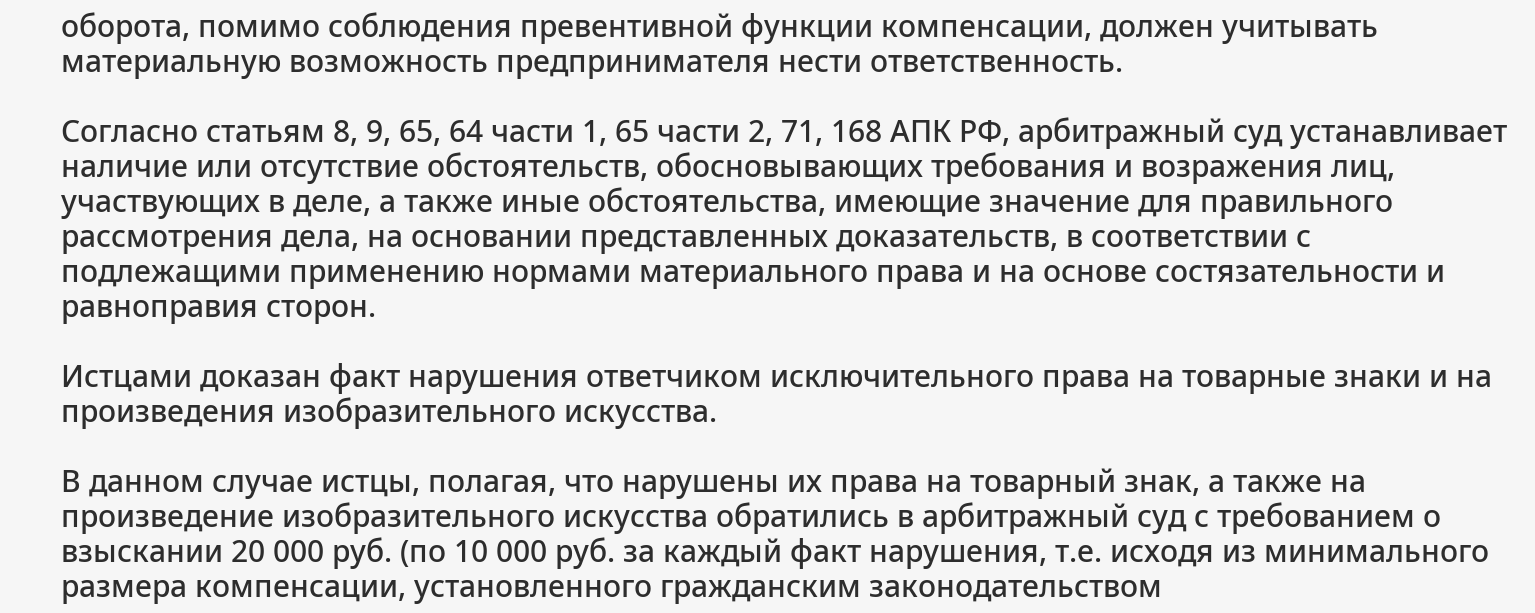оборота, помимо соблюдения превентивной функции компенсации, должен учитывать материальную возможность предпринимателя нести ответственность.

Согласно статьям 8, 9, 65, 64 части 1, 65 части 2, 71, 168 АПК РФ, арбитражный суд устанавливает наличие или отсутствие обстоятельств, обосновывающих требования и возражения лиц, участвующих в деле, а также иные обстоятельства, имеющие значение для правильного рассмотрения дела, на основании представленных доказательств, в соответствии с подлежащими применению нормами материального права и на основе состязательности и равноправия сторон.

Истцами доказан факт нарушения ответчиком исключительного права на товарные знаки и на произведения изобразительного искусства.

В данном случае истцы, полагая, что нарушены их права на товарный знак, а также на произведение изобразительного искусства обратились в арбитражный суд с требованием о взыскании 20 000 руб. (по 10 000 руб. за каждый факт нарушения, т.е. исходя из минимального размера компенсации, установленного гражданским законодательством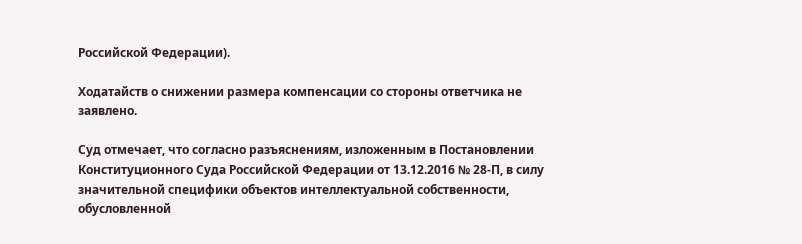Российской Федерации).

Ходатайств о снижении размера компенсации со стороны ответчика не заявлено.

Суд отмечает, что согласно разъяснениям, изложенным в Постановлении Конституционного Суда Российской Федерации от 13.12.2016 № 28-П, в силу значительной специфики объектов интеллектуальной собственности, обусловленной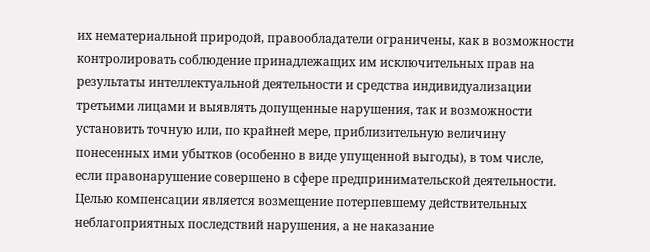их нематериальной природой, правообладатели ограничены, как в возможности контролировать соблюдение принадлежащих им исключительных прав на результаты интеллектуальной деятельности и средства индивидуализации третьими лицами и выявлять допущенные нарушения, так и возможности установить точную или, по крайней мере, приблизительную величину понесенных ими убытков (особенно в виде упущенной выгоды), в том числе, если правонарушение совершено в сфере предпринимательской деятельности. Целью компенсации является возмещение потерпевшему действительных неблагоприятных последствий нарушения, а не наказание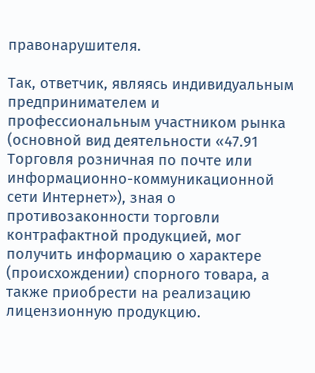правонарушителя.

Так, ответчик, являясь индивидуальным предпринимателем и профессиональным участником рынка (основной вид деятельности «47.91 Торговля розничная по почте или информационно-коммуникационной сети Интернет»), зная о противозаконности торговли контрафактной продукцией, мог получить информацию о характере (происхождении) спорного товара, а также приобрести на реализацию лицензионную продукцию.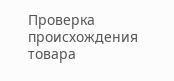Проверка происхождения товара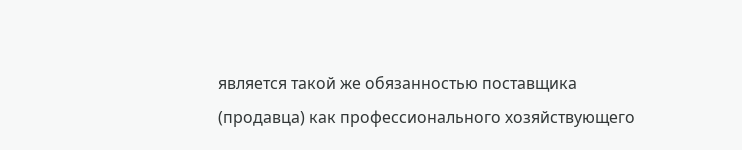является такой же обязанностью поставщика (продавца) как профессионального хозяйствующего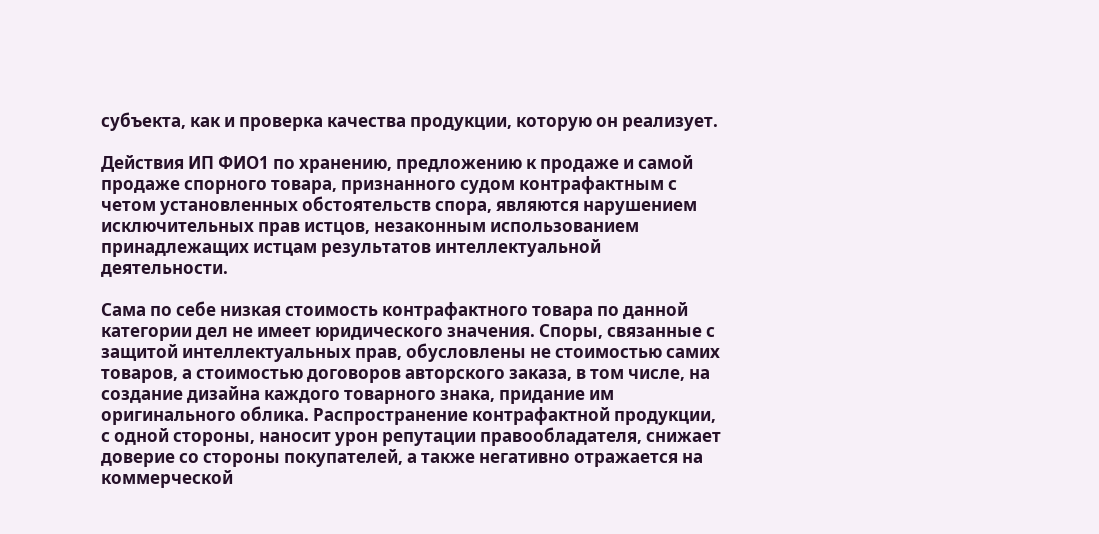субъекта, как и проверка качества продукции, которую он реализует.

Действия ИП ФИО1 по хранению, предложению к продаже и самой продаже спорного товара, признанного судом контрафактным с четом установленных обстоятельств спора, являются нарушением исключительных прав истцов, незаконным использованием принадлежащих истцам результатов интеллектуальной деятельности.

Сама по себе низкая стоимость контрафактного товара по данной категории дел не имеет юридического значения. Споры, связанные с защитой интеллектуальных прав, обусловлены не стоимостью самих товаров, а стоимостью договоров авторского заказа, в том числе, на создание дизайна каждого товарного знака, придание им оригинального облика. Распространение контрафактной продукции, с одной стороны, наносит урон репутации правообладателя, снижает доверие со стороны покупателей, а также негативно отражается на коммерческой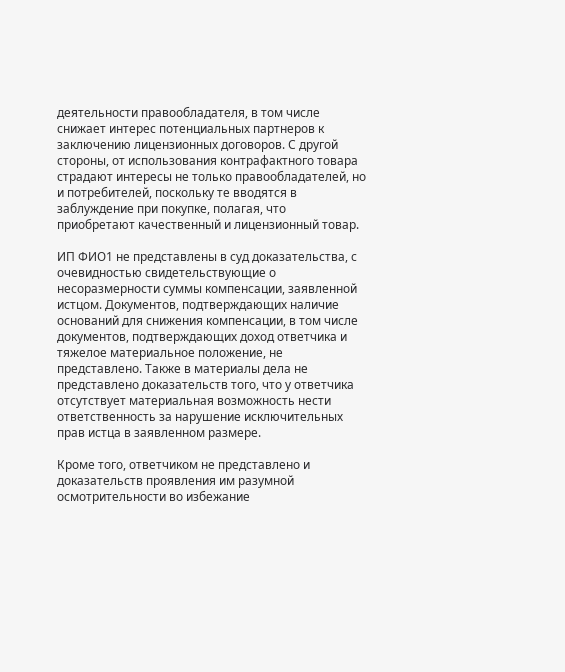деятельности правообладателя, в том числе снижает интерес потенциальных партнеров к заключению лицензионных договоров. С другой стороны, от использования контрафактного товара страдают интересы не только правообладателей, но и потребителей, поскольку те вводятся в заблуждение при покупке, полагая, что приобретают качественный и лицензионный товар.

ИП ФИО1 не представлены в суд доказательства, с очевидностью свидетельствующие о несоразмерности суммы компенсации, заявленной истцом. Документов, подтверждающих наличие оснований для снижения компенсации, в том числе документов, подтверждающих доход ответчика и тяжелое материальное положение, не представлено. Также в материалы дела не представлено доказательств того, что у ответчика отсутствует материальная возможность нести ответственность за нарушение исключительных прав истца в заявленном размере.

Кроме того, ответчиком не представлено и доказательств проявления им разумной осмотрительности во избежание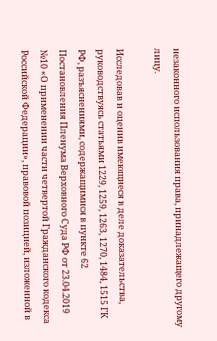незаконного использования права, принадлежащего другому лицу.

Исследовав и оценив имеющиеся в деле доказательства, руководствуясь статьями 1229, 1259, 1263, 1270, 1484, 1515 ГК РФ, разъяснениями, содержащимися в пункте 62 Постановления Пленума Верховного Суда РФ от 23.04.2019 №10 «О применении части четвертой Гражданского кодекса Российской Федерации», правовой позицией, изложенной в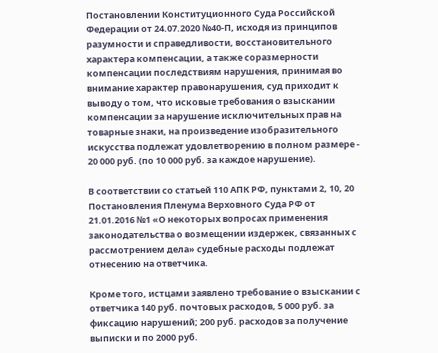Постановлении Конституционного Суда Российской Федерации от 24.07.2020 №40-П, исходя из принципов разумности и справедливости, восстановительного характера компенсации, а также соразмерности компенсации последствиям нарушения, принимая во внимание характер правонарушения, суд приходит к выводу о том, что исковые требования о взыскании компенсации за нарушение исключительных прав на товарные знаки, на произведение изобразительного искусства подлежат удовлетворению в полном размере - 20 000 руб. (по 10 000 руб. за каждое нарушение).

В соответствии со статьей 110 АПК РФ, пунктами 2, 10, 20 Постановления Пленума Верховного Суда РФ от 21.01.2016 №1 «О некоторых вопросах применения законодательства о возмещении издержек, связанных с рассмотрением дела» судебные расходы подлежат отнесению на ответчика.

Кроме того, истцами заявлено требование о взыскании с ответчика 140 руб. почтовых расходов, 5 000 руб. за фиксацию нарушений; 200 руб. расходов за получение выписки и по 2000 руб.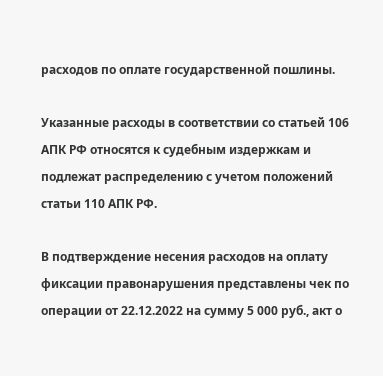расходов по оплате государственной пошлины.

Указанные расходы в соответствии со статьей 106 АПК РФ относятся к судебным издержкам и подлежат распределению с учетом положений статьи 110 АПК РФ.

В подтверждение несения расходов на оплату фиксации правонарушения представлены чек по операции от 22.12.2022 на сумму 5 000 руб., акт о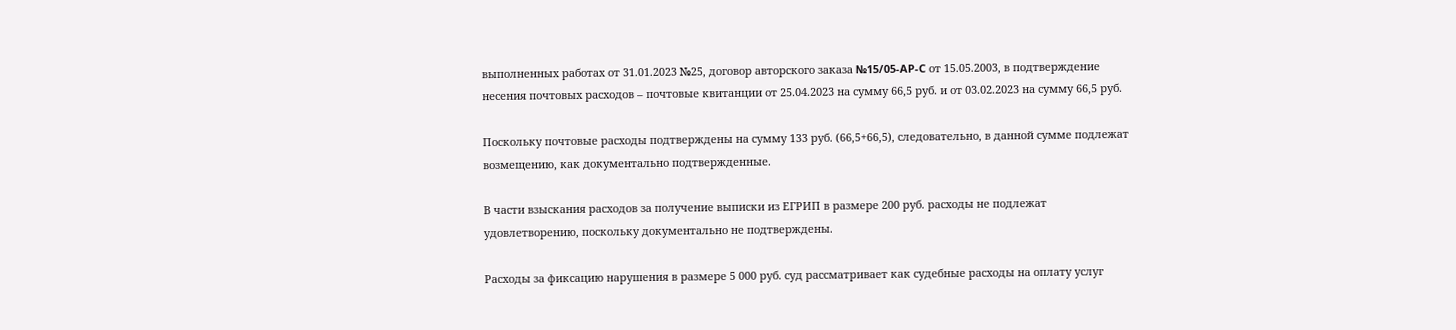выполненных работах от 31.01.2023 №25, договор авторского заказа №15/05-AP-C от 15.05.2003, в подтверждение несения почтовых расходов – почтовые квитанции от 25.04.2023 на сумму 66,5 руб. и от 03.02.2023 на сумму 66,5 руб.

Поскольку почтовые расходы подтверждены на сумму 133 руб. (66,5+66,5), следовательно, в данной сумме подлежат возмещению, как документально подтвержденные.

В части взыскания расходов за получение выписки из ЕГРИП в размере 200 руб. расходы не подлежат удовлетворению, поскольку документально не подтверждены.

Расходы за фиксацию нарушения в размере 5 000 руб. суд рассматривает как судебные расходы на оплату услуг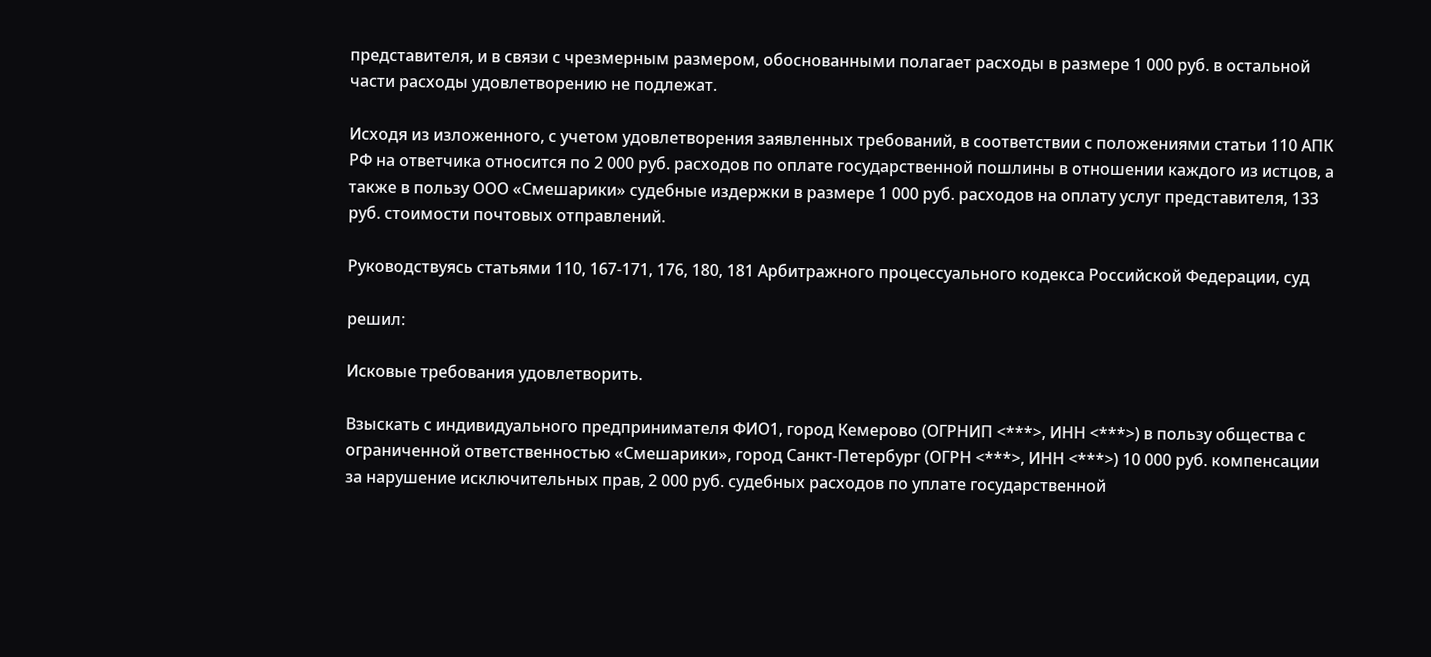представителя, и в связи с чрезмерным размером, обоснованными полагает расходы в размере 1 000 руб. в остальной части расходы удовлетворению не подлежат.

Исходя из изложенного, с учетом удовлетворения заявленных требований, в соответствии с положениями статьи 110 АПК РФ на ответчика относится по 2 000 руб. расходов по оплате государственной пошлины в отношении каждого из истцов, а также в пользу ООО «Смешарики» судебные издержки в размере 1 000 руб. расходов на оплату услуг представителя, 133 руб. стоимости почтовых отправлений.

Руководствуясь статьями 110, 167-171, 176, 180, 181 Арбитражного процессуального кодекса Российской Федерации, суд

решил:

Исковые требования удовлетворить.

Взыскать с индивидуального предпринимателя ФИО1, город Кемерово (ОГРНИП <***>, ИНН <***>) в пользу общества с ограниченной ответственностью «Смешарики», город Санкт-Петербург (ОГРН <***>, ИНН <***>) 10 000 руб. компенсации за нарушение исключительных прав, 2 000 руб. судебных расходов по уплате государственной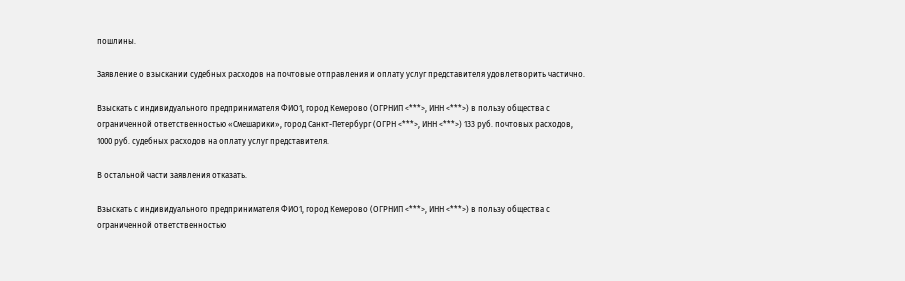пошлины.

Заявление о взыскании судебных расходов на почтовые отправления и оплату услуг представителя удовлетворить частично.

Взыскать с индивидуального предпринимателя ФИО1, город Кемерово (ОГРНИП <***>, ИНН <***>) в пользу общества с ограниченной ответственностью «Смешарики», город Санкт-Петербург (ОГРН <***>, ИНН <***>) 133 руб. почтовых расходов, 1000 руб. судебных расходов на оплату услуг представителя.

В остальной части заявления отказать.

Взыскать с индивидуального предпринимателя ФИО1, город Кемерово (ОГРНИП <***>, ИНН <***>) в пользу общества с ограниченной ответственностью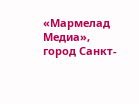«Мармелад Медиа», город Санкт-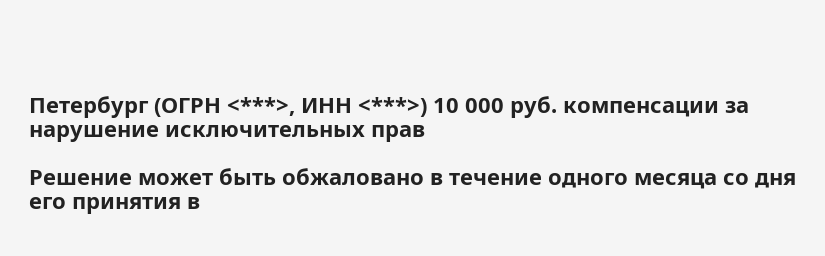Петербург (ОГРН <***>, ИНН <***>) 10 000 руб. компенсации за нарушение исключительных прав

Решение может быть обжаловано в течение одного месяца со дня его принятия в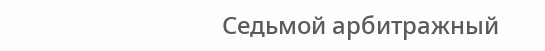Седьмой арбитражный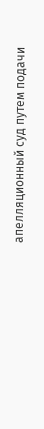апелляционный суд путем подачи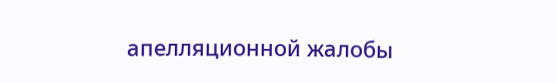апелляционной жалобы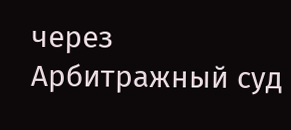через Арбитражный суд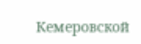Кемеровской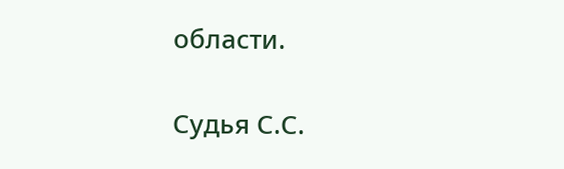области.

Судья С.С.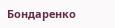Бондаренко